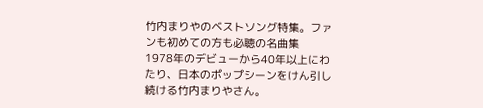竹内まりやのベストソング特集。ファンも初めての方も必聴の名曲集
1978年のデビューから40年以上にわたり、日本のポップシーンをけん引し続ける竹内まりやさん。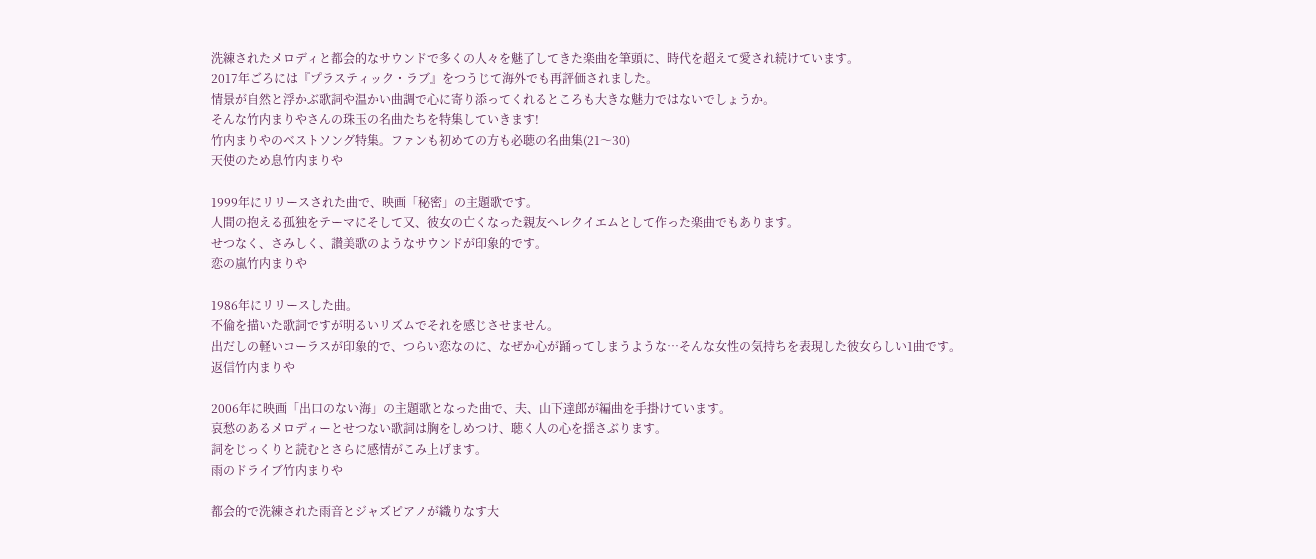洗練されたメロディと都会的なサウンドで多くの人々を魅了してきた楽曲を筆頭に、時代を超えて愛され続けています。
2017年ごろには『プラスティック・ラブ』をつうじて海外でも再評価されました。
情景が自然と浮かぶ歌詞や温かい曲調で心に寄り添ってくれるところも大きな魅力ではないでしょうか。
そんな竹内まりやさんの珠玉の名曲たちを特集していきます!
竹内まりやのベストソング特集。ファンも初めての方も必聴の名曲集(21〜30)
天使のため息竹内まりや

1999年にリリースされた曲で、映画「秘密」の主題歌です。
人間の抱える孤独をテーマにそして又、彼女の亡くなった親友へレクイエムとして作った楽曲でもあります。
せつなく、さみしく、讃美歌のようなサウンドが印象的です。
恋の嵐竹内まりや

1986年にリリースした曲。
不倫を描いた歌詞ですが明るいリズムでそれを感じさせません。
出だしの軽いコーラスが印象的で、つらい恋なのに、なぜか心が踊ってしまうような…そんな女性の気持ちを表現した彼女らしい1曲です。
返信竹内まりや

2006年に映画「出口のない海」の主題歌となった曲で、夫、山下達郎が編曲を手掛けています。
哀愁のあるメロディーとせつない歌詞は胸をしめつけ、聴く人の心を揺さぶります。
詞をじっくりと読むとさらに感情がこみ上げます。
雨のドライブ竹内まりや

都会的で洗練された雨音とジャズピアノが織りなす大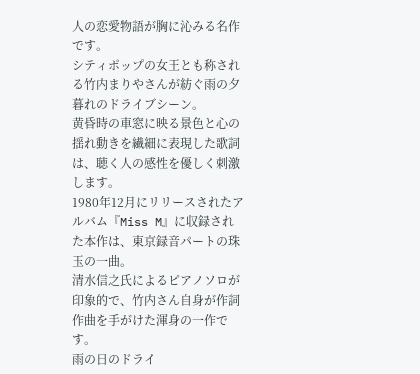人の恋愛物語が胸に沁みる名作です。
シティポップの女王とも称される竹内まりやさんが紡ぐ雨の夕暮れのドライブシーン。
黄昏時の車窓に映る景色と心の揺れ動きを繊細に表現した歌詞は、聴く人の感性を優しく刺激します。
1980年12月にリリースされたアルバム『Miss M』に収録された本作は、東京録音パートの珠玉の一曲。
清水信之氏によるピアノソロが印象的で、竹内さん自身が作詞作曲を手がけた渾身の一作です。
雨の日のドライ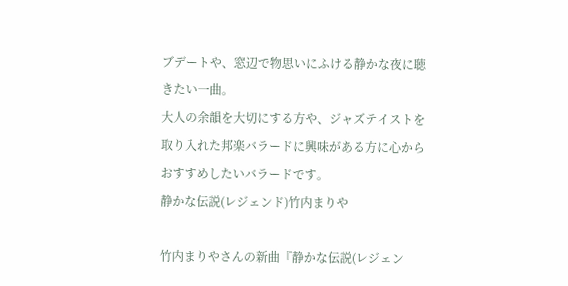ブデートや、窓辺で物思いにふける静かな夜に聴きたい一曲。
大人の余韻を大切にする方や、ジャズテイストを取り入れた邦楽バラードに興味がある方に心からおすすめしたいバラードです。
静かな伝説(レジェンド)竹内まりや

竹内まりやさんの新曲『静かな伝説(レジェン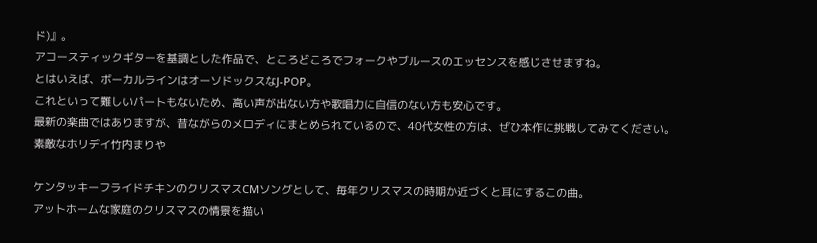ド)』。
アコースティックギターを基調とした作品で、ところどころでフォークやブルースのエッセンスを感じさせますね。
とはいえば、ボーカルラインはオーソドックスなJ-POP。
これといって難しいパートもないため、高い声が出ない方や歌唱力に自信のない方も安心です。
最新の楽曲ではありますが、昔ながらのメロディにまとめられているので、40代女性の方は、ぜひ本作に挑戦してみてください。
素敵なホリデイ竹内まりや

ケンタッキーフライドチキンのクリスマスCMソングとして、毎年クリスマスの時期か近づくと耳にするこの曲。
アットホームな家庭のクリスマスの情景を描い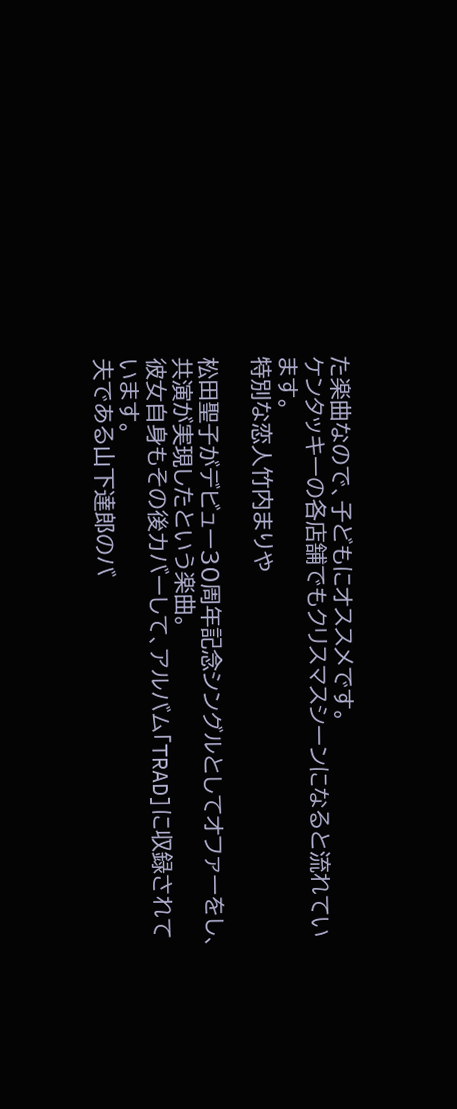た楽曲なので、子どもにオススメです。
ケンタッキーの各店舗でもクリスマスシーンになると流れています。
特別な恋人竹内まりや

松田聖子がデビュー30周年記念シングルとしてオファーをし、共演が実現したという楽曲。
彼女自身もその後カバーして、アルバム「TRAD]に収録されています。
夫である山下達郎のバ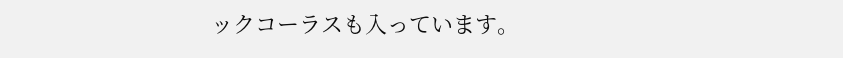ックコーラスも入っています。